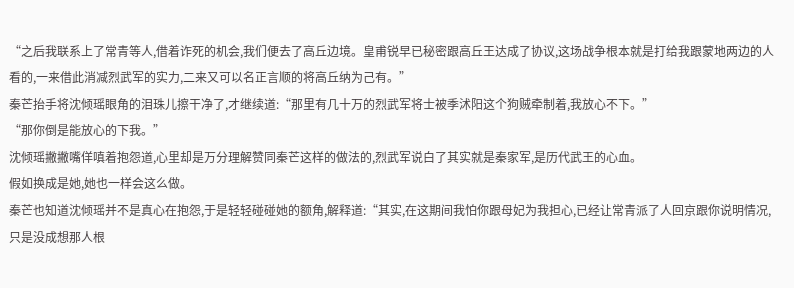“之后我联系上了常青等人,借着诈死的机会,我们便去了高丘边境。皇甫锐早已秘密跟高丘王达成了协议,这场战争根本就是打给我跟蒙地两边的人看的,一来借此消减烈武军的实力,二来又可以名正言顺的将高丘纳为己有。”
秦芒抬手将沈倾瑶眼角的泪珠儿擦干净了,才继续道:“那里有几十万的烈武军将士被季沭阳这个狗贼牵制着,我放心不下。”
“那你倒是能放心的下我。”
沈倾瑶撇撇嘴佯嗔着抱怨道,心里却是万分理解赞同秦芒这样的做法的,烈武军说白了其实就是秦家军,是历代武王的心血。
假如换成是她,她也一样会这么做。
秦芒也知道沈倾瑶并不是真心在抱怨,于是轻轻碰碰她的额角,解释道:“其实,在这期间我怕你跟母妃为我担心,已经让常青派了人回京跟你说明情况,只是没成想那人根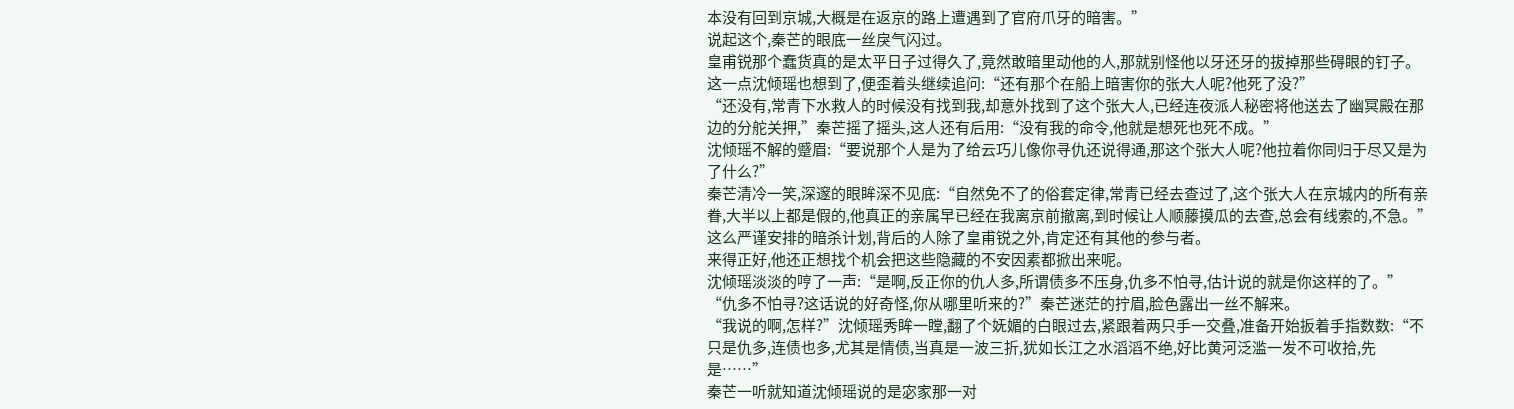本没有回到京城,大概是在返京的路上遭遇到了官府爪牙的暗害。”
说起这个,秦芒的眼底一丝戾气闪过。
皇甫锐那个蠢货真的是太平日子过得久了,竟然敢暗里动他的人,那就别怪他以牙还牙的拔掉那些碍眼的钉子。
这一点沈倾瑶也想到了,便歪着头继续追问:“还有那个在船上暗害你的张大人呢?他死了没?”
“还没有,常青下水救人的时候没有找到我,却意外找到了这个张大人,已经连夜派人秘密将他送去了幽冥殿在那边的分舵关押,”秦芒摇了摇头,这人还有后用:“没有我的命令,他就是想死也死不成。”
沈倾瑶不解的蹙眉:“要说那个人是为了给云巧儿像你寻仇还说得通,那这个张大人呢?他拉着你同归于尽又是为了什么?”
秦芒清冷一笑,深邃的眼眸深不见底:“自然免不了的俗套定律,常青已经去查过了,这个张大人在京城内的所有亲眷,大半以上都是假的,他真正的亲属早已经在我离京前撤离,到时候让人顺藤摸瓜的去查,总会有线索的,不急。”
这么严谨安排的暗杀计划,背后的人除了皇甫锐之外,肯定还有其他的参与者。
来得正好,他还正想找个机会把这些隐藏的不安因素都掀出来呢。
沈倾瑶淡淡的哼了一声:“是啊,反正你的仇人多,所谓债多不压身,仇多不怕寻,估计说的就是你这样的了。”
“仇多不怕寻?这话说的好奇怪,你从哪里听来的?”秦芒迷茫的拧眉,脸色露出一丝不解来。
“我说的啊,怎样?”沈倾瑶秀眸一瞠,翻了个妩媚的白眼过去,紧跟着两只手一交叠,准备开始扳着手指数数:“不只是仇多,连债也多,尤其是情债,当真是一波三折,犹如长江之水滔滔不绝,好比黄河泛滥一发不可收拾,先是……”
秦芒一听就知道沈倾瑶说的是宓家那一对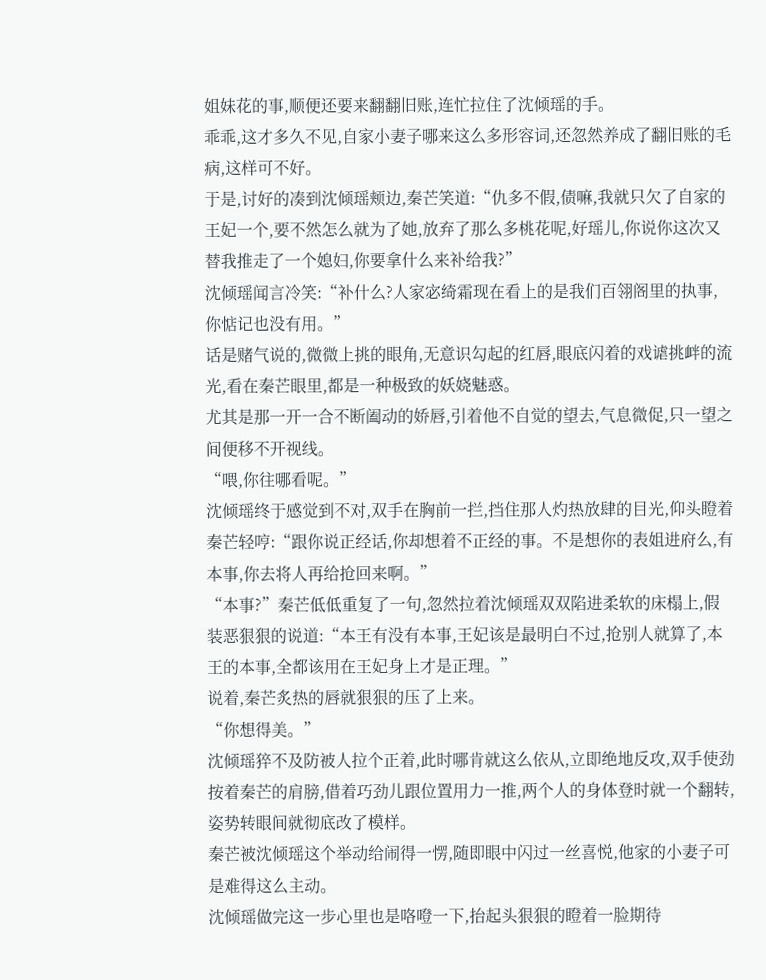姐妹花的事,顺便还要来翻翻旧账,连忙拉住了沈倾瑶的手。
乖乖,这才多久不见,自家小妻子哪来这么多形容词,还忽然养成了翻旧账的毛病,这样可不好。
于是,讨好的凑到沈倾瑶颊边,秦芒笑道:“仇多不假,债嘛,我就只欠了自家的王妃一个,要不然怎么就为了她,放弃了那么多桃花呢,好瑶儿,你说你这次又替我推走了一个媳妇,你要拿什么来补给我?”
沈倾瑶闻言冷笑:“补什么?人家宓绮霜现在看上的是我们百翎阁里的执事,你惦记也没有用。”
话是赌气说的,微微上挑的眼角,无意识勾起的红唇,眼底闪着的戏谑挑衅的流光,看在秦芒眼里,都是一种极致的妖娆魅惑。
尤其是那一开一合不断阖动的娇唇,引着他不自觉的望去,气息微促,只一望之间便移不开视线。
“喂,你往哪看呢。”
沈倾瑶终于感觉到不对,双手在胸前一拦,挡住那人灼热放肆的目光,仰头瞪着秦芒轻哼:“跟你说正经话,你却想着不正经的事。不是想你的表姐进府么,有本事,你去将人再给抢回来啊。”
“本事?”秦芒低低重复了一句,忽然拉着沈倾瑶双双陷进柔软的床榻上,假装恶狠狠的说道:“本王有没有本事,王妃该是最明白不过,抢别人就算了,本王的本事,全都该用在王妃身上才是正理。”
说着,秦芒炙热的唇就狠狠的压了上来。
“你想得美。”
沈倾瑶猝不及防被人拉个正着,此时哪肯就这么依从,立即绝地反攻,双手使劲按着秦芒的肩膀,借着巧劲儿跟位置用力一推,两个人的身体登时就一个翻转,姿势转眼间就彻底改了模样。
秦芒被沈倾瑶这个举动给闹得一愣,随即眼中闪过一丝喜悦,他家的小妻子可是难得这么主动。
沈倾瑶做完这一步心里也是咯噔一下,抬起头狠狠的瞪着一脸期待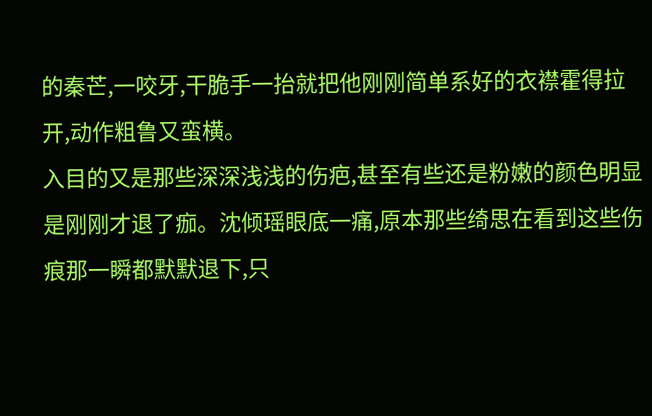的秦芒,一咬牙,干脆手一抬就把他刚刚简单系好的衣襟霍得拉开,动作粗鲁又蛮横。
入目的又是那些深深浅浅的伤疤,甚至有些还是粉嫩的颜色明显是刚刚才退了痂。沈倾瑶眼底一痛,原本那些绮思在看到这些伤痕那一瞬都默默退下,只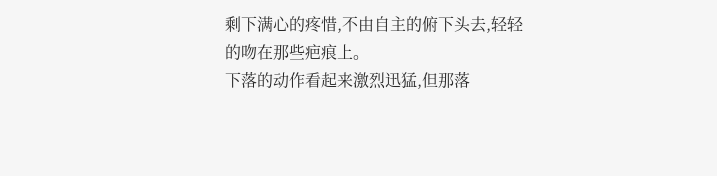剩下满心的疼惜,不由自主的俯下头去,轻轻的吻在那些疤痕上。
下落的动作看起来激烈迅猛,但那落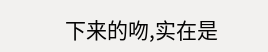下来的吻,实在是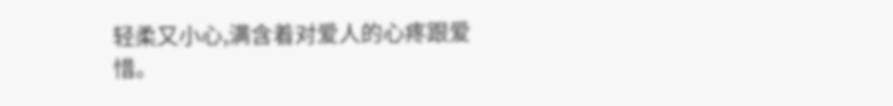轻柔又小心,满含着对爱人的心疼跟爱惜。